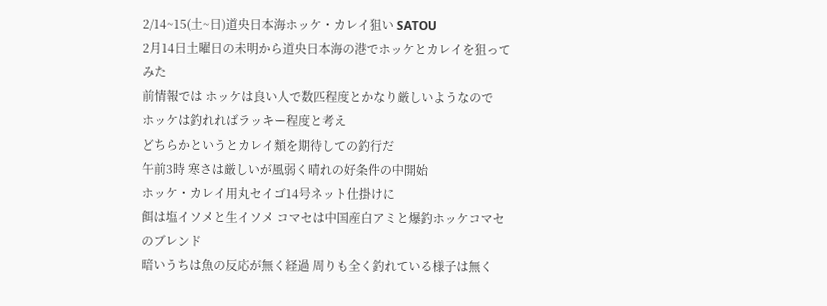2/14~15(土~日)道央日本海ホッケ・カレイ狙い SATOU
2月14日土曜日の未明から道央日本海の港でホッケとカレイを狙ってみた
前情報では ホッケは良い人で数匹程度とかなり厳しいようなので
ホッケは釣れればラッキー程度と考え
どちらかというとカレイ類を期待しての釣行だ
午前3時 寒さは厳しいが風弱く晴れの好条件の中開始
ホッケ・カレイ用丸セイゴ14号ネット仕掛けに
餌は塩イソメと生イソメ コマセは中国産白アミと爆釣ホッケコマセのブレンド
暗いうちは魚の反応が無く経過 周りも全く釣れている様子は無く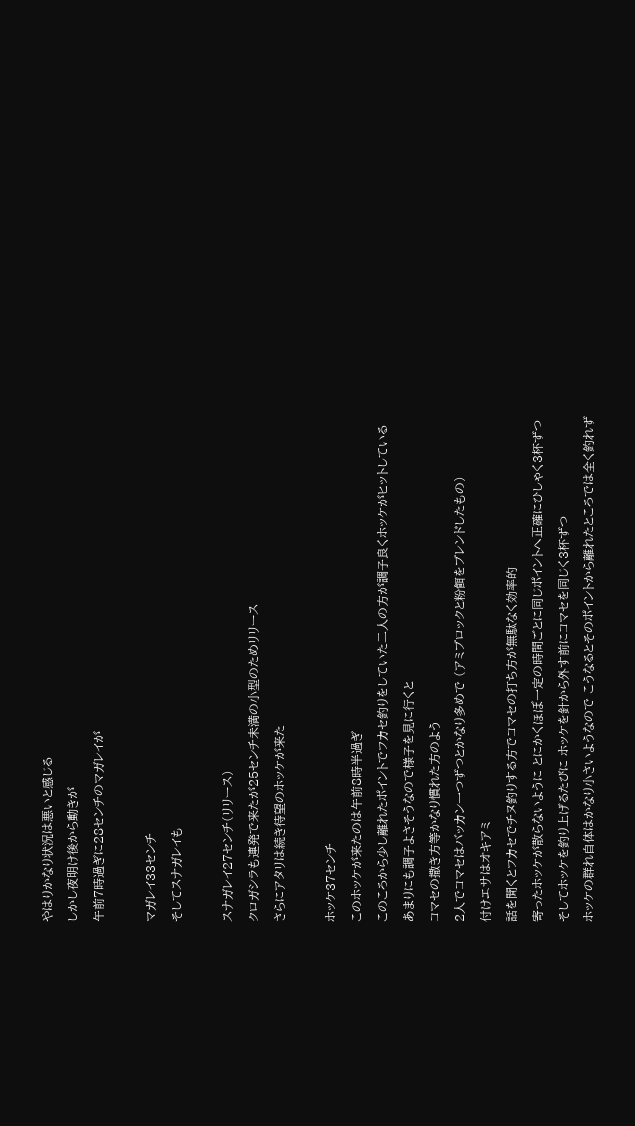やはりかなり状況は悪いと感じる
しかし夜明け後から動きが
午前7時過ぎに28センチのマガレイが

マガレイ33センチ
そしてスナガレイも

スナガレイ27センチ(リリース)
クロガシラも連発で来たが25センチ未満の小型のためリリース
さらにアタリは続き待望のホッケが来た

ホッケ37センチ
このホッケが来たのは午前8時半過ぎ
このころから少し離れたポイントでフカセ釣りをしていた二人の方が調子良くホッケがヒットしている
あまりにも調子よさそうなので様子を見に行くと
コマセの撒き方等かなり慣れた方のよう
2人でコマセはバッカン一つずつとかなり多めで (アミブロックと粉餌をブレンドしたもの)
付けエサはオキアミ
話を聞くとフカセでチヌ釣りする方でコマセの打ち方が無駄なく効率的
寄ったホッケが散らないように とにかくほぼ一定の時間ごとに同じポイントへ正確にひしゃく3杯ずつ
そしてホッケを釣り上げるたびに ホッケを針から外す前にコマセを同じく3杯ずつ
ホッケの群れ自体はかなり小さいようなので こうなるとそのポイントから離れたところでは全く釣れず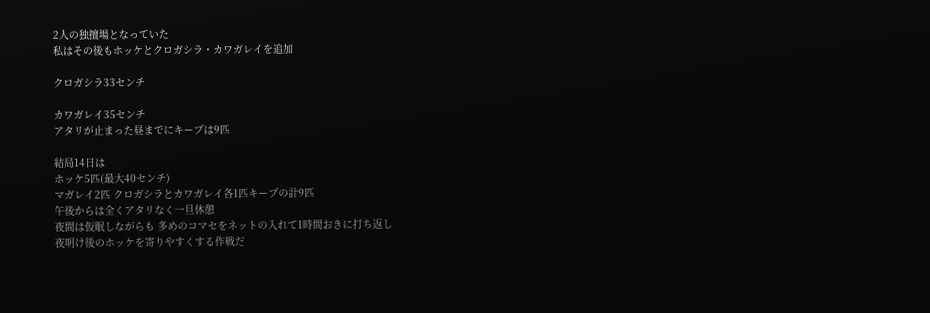2人の独擅場となっていた
私はその後もホッケとクロガシラ・カワガレイを追加

クロガシラ33センチ

カワガレイ35センチ
アタリが止まった昼までにキープは9匹

結局14日は
ホッケ5匹(最大40センチ)
マガレイ2匹 クロガシラとカワガレイ各1匹キープの計9匹
午後からは全くアタリなく一旦休憩
夜間は仮眠しながらも 多めのコマセをネットの入れて1時間おきに打ち返し
夜明け後のホッケを寄りやすくする作戦だ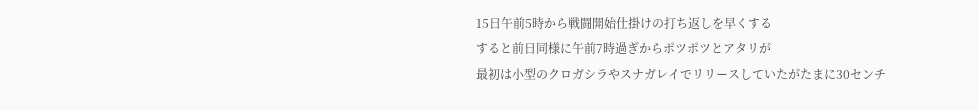15日午前5時から戦闘開始仕掛けの打ち返しを早くする
すると前日同様に午前7時過ぎからポツポツとアタリが
最初は小型のクロガシラやスナガレイでリリースしていたがたまに30センチ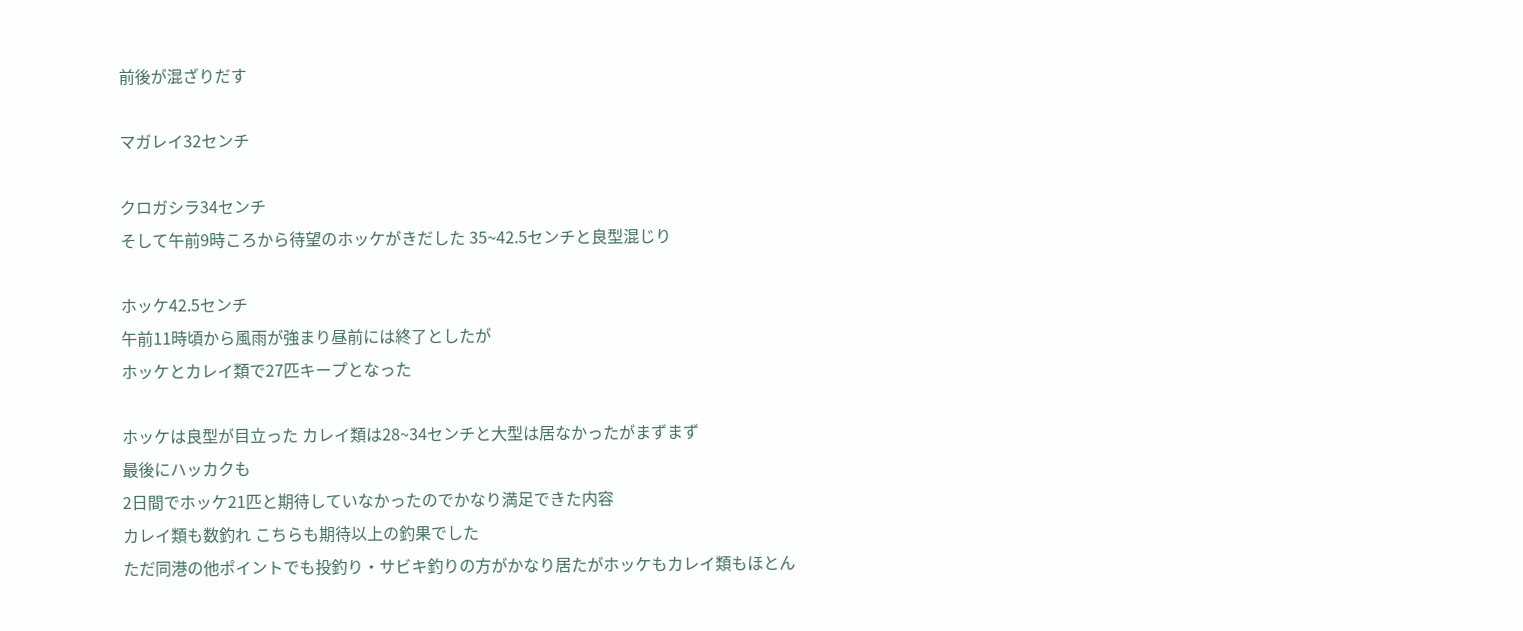前後が混ざりだす

マガレイ32センチ

クロガシラ34センチ
そして午前9時ころから待望のホッケがきだした 35~42.5センチと良型混じり

ホッケ42.5センチ
午前11時頃から風雨が強まり昼前には終了としたが
ホッケとカレイ類で27匹キープとなった

ホッケは良型が目立った カレイ類は28~34センチと大型は居なかったがまずまず
最後にハッカクも
2日間でホッケ21匹と期待していなかったのでかなり満足できた内容
カレイ類も数釣れ こちらも期待以上の釣果でした
ただ同港の他ポイントでも投釣り・サビキ釣りの方がかなり居たがホッケもカレイ類もほとん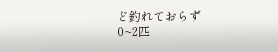ど釣れておらず
0~2匹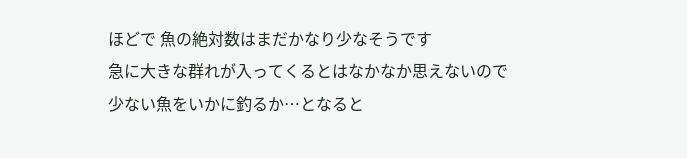ほどで 魚の絶対数はまだかなり少なそうです
急に大きな群れが入ってくるとはなかなか思えないので
少ない魚をいかに釣るか…となると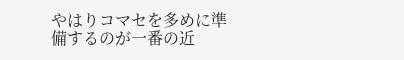やはりコマセを多めに準備するのが一番の近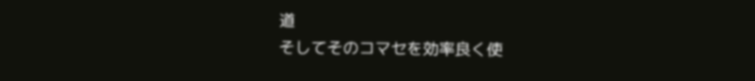道
そしてそのコマセを効率良く使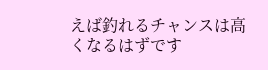えば釣れるチャンスは高くなるはずです